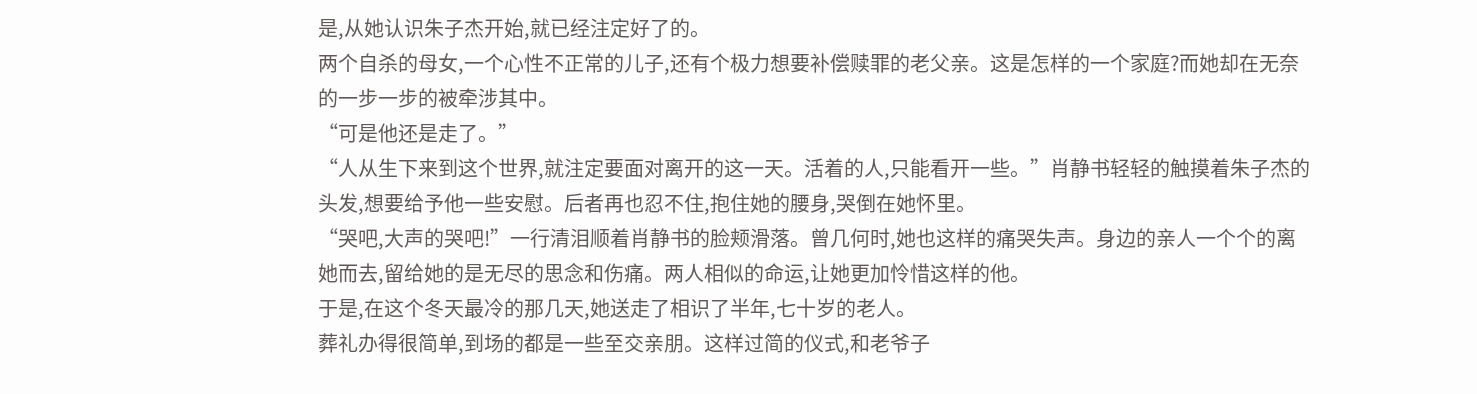是,从她认识朱子杰开始,就已经注定好了的。
两个自杀的母女,一个心性不正常的儿子,还有个极力想要补偿赎罪的老父亲。这是怎样的一个家庭?而她却在无奈的一步一步的被牵涉其中。
“可是他还是走了。”
“人从生下来到这个世界,就注定要面对离开的这一天。活着的人,只能看开一些。”肖静书轻轻的触摸着朱子杰的头发,想要给予他一些安慰。后者再也忍不住,抱住她的腰身,哭倒在她怀里。
“哭吧,大声的哭吧!”一行清泪顺着肖静书的脸颊滑落。曾几何时,她也这样的痛哭失声。身边的亲人一个个的离她而去,留给她的是无尽的思念和伤痛。两人相似的命运,让她更加怜惜这样的他。
于是,在这个冬天最冷的那几天,她送走了相识了半年,七十岁的老人。
葬礼办得很简单,到场的都是一些至交亲朋。这样过简的仪式,和老爷子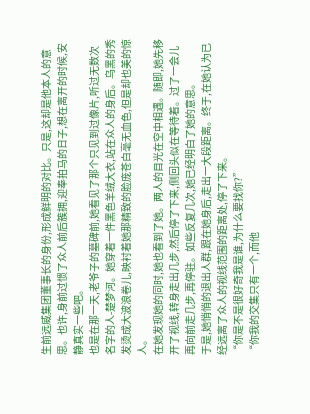生前远威集团董事长的身份,形成鲜明的对比。只是,这却是他本人的意思。也许,身前过惯了众人前后簇拥,迎奉拍马的日子,想在离开的时候,安静真实一些吧。
也是在那一天,老爷子的墓碑前,她看见了那个只见到过像片,听过无数次名字的人-楚梦河。她穿着一件黑色羊绒大衣,站在众人的身后。乌黑的秀发烫成大波浪卷儿,映衬着她那精致的脸庞苍白毫无血色,但是却也美的惊人。
在她发现她的同时,她也看到了她。两人的目光在空中相遇。随即,她先移开了视线,转身走出几步,然后停了下来,侧回头似在等待着。过了一会儿再向前走几步,再停驻。如些反复几次,她已经明白了她的意思。
于是,她悄悄的退出人群,跟在她身后,走出一大段距离。终于,在她认为已经远离了众人的视线范围的距离处,停了下来。
“你是不是很好奇我是谁,为什么要找你?”
“你我的交集只有一个,而他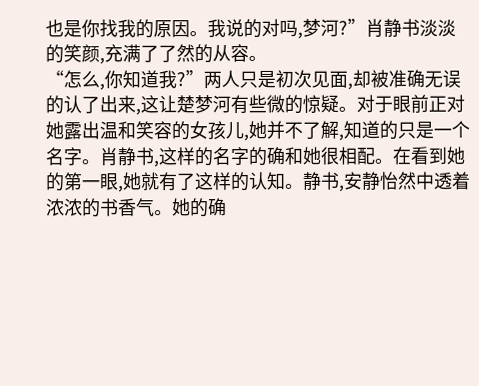也是你找我的原因。我说的对吗,梦河?”肖静书淡淡的笑颜,充满了了然的从容。
“怎么,你知道我?”两人只是初次见面,却被准确无误的认了出来,这让楚梦河有些微的惊疑。对于眼前正对她露出温和笑容的女孩儿,她并不了解,知道的只是一个名字。肖静书,这样的名字的确和她很相配。在看到她的第一眼,她就有了这样的认知。静书,安静怡然中透着浓浓的书香气。她的确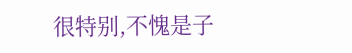很特别,不愧是子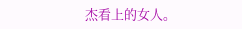杰看上的女人。